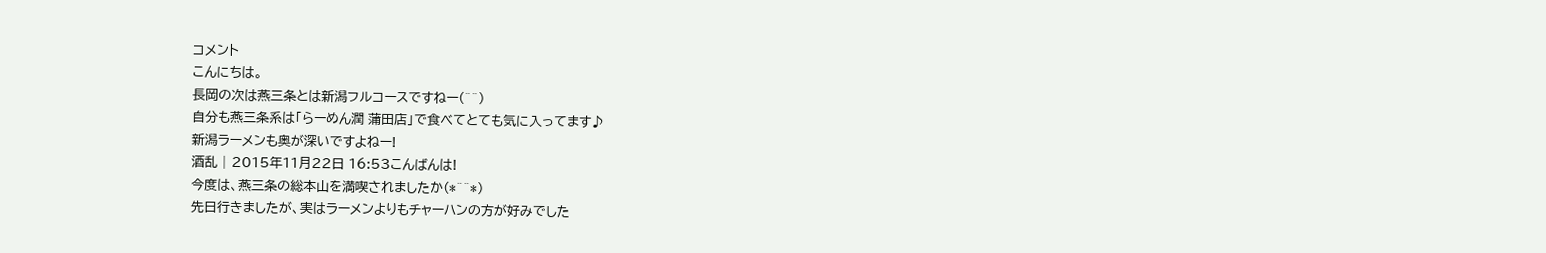コメント
こんにちは。
長岡の次は燕三条とは新潟フルコースですねー(^^)
自分も燕三条系は「らーめん潤 蒲田店」で食べてとても気に入ってます♪
新潟ラーメンも奥が深いですよねー!
酒乱 | 2015年11月22日 16:53こんばんは!
今度は、燕三条の総本山を満喫されましたか(*^^*)
先日行きましたが、実はラーメンよりもチャーハンの方が好みでした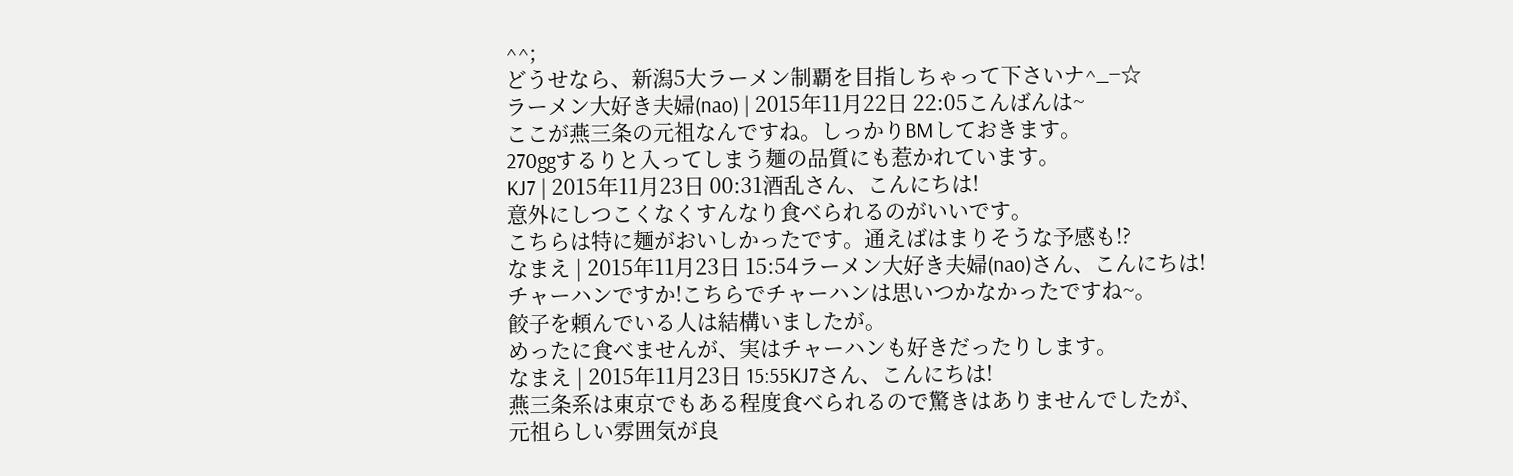^^;
どうせなら、新潟5大ラーメン制覇を目指しちゃって下さいナ^_−☆
ラーメン大好き夫婦(nao) | 2015年11月22日 22:05こんばんは~
ここが燕三条の元祖なんですね。しっかりBMしておきます。
270ggするりと入ってしまう麺の品質にも惹かれています。
KJ7 | 2015年11月23日 00:31酒乱さん、こんにちは!
意外にしつこくなくすんなり食べられるのがいいです。
こちらは特に麺がおいしかったです。通えばはまりそうな予感も!?
なまえ | 2015年11月23日 15:54ラーメン大好き夫婦(nao)さん、こんにちは!
チャーハンですか!こちらでチャーハンは思いつかなかったですね~。
餃子を頼んでいる人は結構いましたが。
めったに食べませんが、実はチャーハンも好きだったりします。
なまえ | 2015年11月23日 15:55KJ7さん、こんにちは!
燕三条系は東京でもある程度食べられるので驚きはありませんでしたが、
元祖らしい雰囲気が良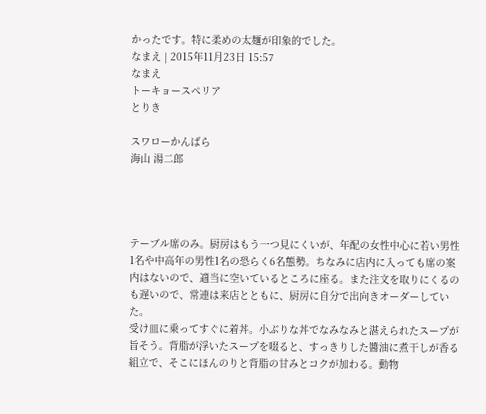かったです。特に柔めの太麺が印象的でした。
なまえ | 2015年11月23日 15:57
なまえ
トーキョースペリア
とりき

スワローかんばら
海山 湯二郎




テーブル席のみ。厨房はもう一つ見にくいが、年配の女性中心に若い男性1名や中高年の男性1名の恐らく6名態勢。ちなみに店内に入っても席の案内はないので、適当に空いているところに座る。また注文を取りにくるのも遅いので、常連は来店とともに、厨房に自分で出向きオーダーしていた。
受け皿に乗ってすぐに着丼。小ぶりな丼でなみなみと湛えられたスープが旨そう。背脂が浮いたスープを啜ると、すっきりした醬油に煮干しが香る組立で、そこにほんのりと背脂の甘みとコクが加わる。動物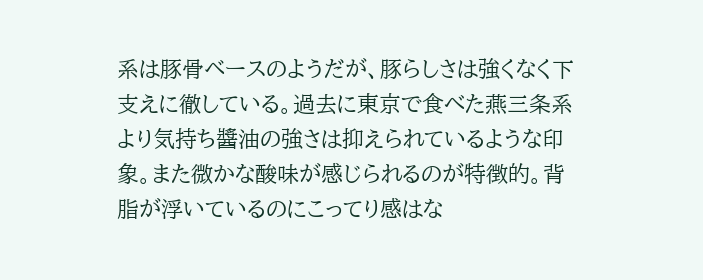系は豚骨ベースのようだが、豚らしさは強くなく下支えに徹している。過去に東京で食べた燕三条系より気持ち醬油の強さは抑えられているような印象。また微かな酸味が感じられるのが特徴的。背脂が浮いているのにこってり感はな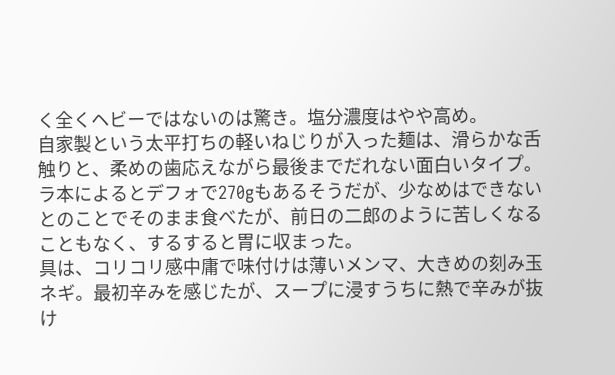く全くヘビーではないのは驚き。塩分濃度はやや高め。
自家製という太平打ちの軽いねじりが入った麺は、滑らかな舌触りと、柔めの歯応えながら最後までだれない面白いタイプ。ラ本によるとデフォで270gもあるそうだが、少なめはできないとのことでそのまま食べたが、前日の二郎のように苦しくなることもなく、するすると胃に収まった。
具は、コリコリ感中庸で味付けは薄いメンマ、大きめの刻み玉ネギ。最初辛みを感じたが、スープに浸すうちに熱で辛みが抜け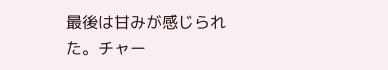最後は甘みが感じられた。チャー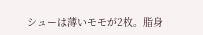シューは薄いモモが2枚。脂身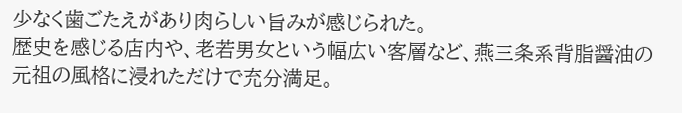少なく歯ごたえがあり肉らしい旨みが感じられた。
歴史を感じる店内や、老若男女という幅広い客層など、燕三条系背脂醤油の元祖の風格に浸れただけで充分満足。